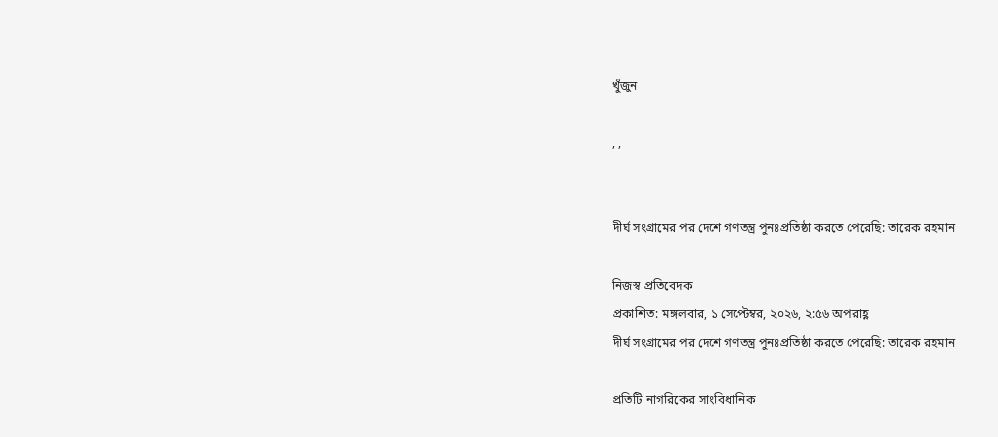খুঁজুন

, ,


দীর্ঘ সংগ্রামের পর দেশে গণতন্ত্র পুনঃপ্রতিষ্ঠা করতে পেরেছি: তারেক রহমান

নিজস্ব প্রতিবেদক
প্রকাশিত: মঙ্গলবার, ১ সেপ্টেম্বর, ২০২৬, ২:৫৬ অপরাহ্ণ
দীর্ঘ সংগ্রামের পর দেশে গণতন্ত্র পুনঃপ্রতিষ্ঠা করতে পেরেছি: তারেক রহমান

প্রতিটি নাগরিকের সাংবিধানিক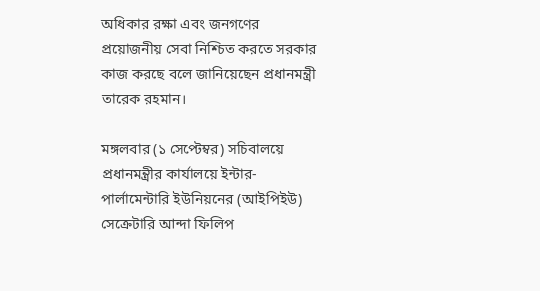অধিকার রক্ষা এবং জনগণের প্রয়োজনীয় সেবা নিশ্চিত করতে সরকার কাজ করছে বলে জানিয়েছেন প্রধানমন্ত্রী তারেক রহমান।

মঙ্গলবার (১ সেপ্টেম্বর) সচিবালয়ে প্রধানমন্ত্রীর কার্যালয়ে ইন্টার-পার্লামেন্টারি ইউনিয়নের (আইপিইউ) সেক্রেটারি আন্দা ফিলিপ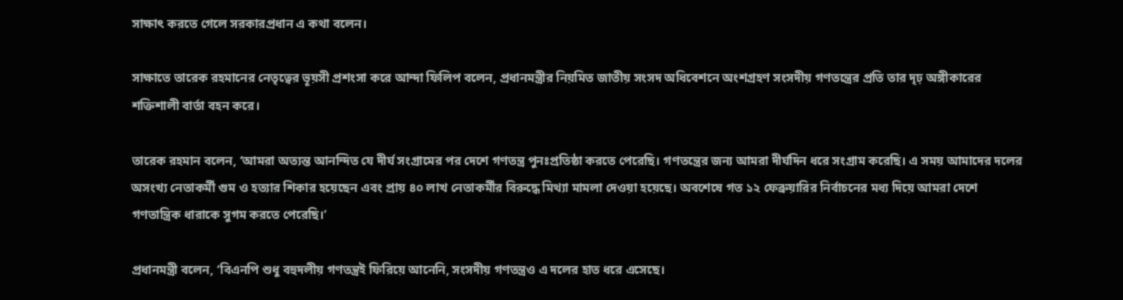সাক্ষাৎ করতে গেলে সরকারপ্রধান এ কথা বলেন।

সাক্ষাতে তারেক রহমানের নেতৃত্বের ভূয়সী প্রশংসা করে আন্দা ফিলিপ বলেন, প্রধানমন্ত্রীর নিয়মিত জাতীয় সংসদ অধিবেশনে অংশগ্রহণ সংসদীয় গণতন্ত্রের প্রতি তার দৃঢ় অঙ্গীকারের শক্তিশালী বার্তা বহন করে।

তারেক রহমান বলেন, ‘আমরা অত্যন্ত আনন্দিত যে দীর্ঘ সংগ্রামের পর দেশে গণতন্ত্র পুনঃপ্রতিষ্ঠা করতে পেরেছি। গণতন্ত্রের জন্য আমরা দীর্ঘদিন ধরে সংগ্রাম করেছি। এ সময় আমাদের দলের অসংখ্য নেতাকর্মী গুম ও হত্যার শিকার হয়েছেন এবং প্রায় ৪০ লাখ নেতাকর্মীর বিরুদ্ধে মিথ্যা মামলা দেওয়া হয়েছে। অবশেষে গত ১২ ফেব্রুয়ারির নির্বাচনের মধ্য দিয়ে আমরা দেশে গণতান্ত্রিক ধারাকে সুগম করতে পেরেছি।’

প্রধানমন্ত্রী বলেন, ‘বিএনপি শুধু বহুদলীয় গণতন্ত্রই ফিরিয়ে আনেনি, সংসদীয় গণতন্ত্রও এ দলের হাত ধরে এসেছে।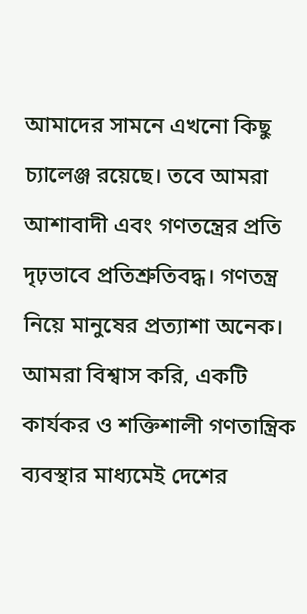আমাদের সামনে এখনো কিছু চ্যালেঞ্জ রয়েছে। তবে আমরা আশাবাদী এবং গণতন্ত্রের প্রতি দৃঢ়ভাবে প্রতিশ্রুতিবদ্ধ। গণতন্ত্র নিয়ে মানুষের প্রত্যাশা অনেক। আমরা বিশ্বাস করি, একটি কার্যকর ও শক্তিশালী গণতান্ত্রিক ব্যবস্থার মাধ্যমেই দেশের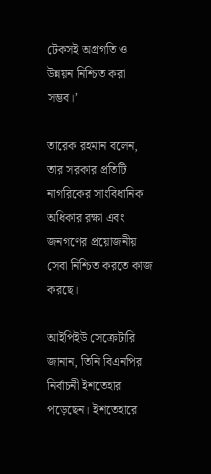টেকসই অগ্রগতি ও উন্নয়ন নিশ্চিত করা সম্ভব।’

তারেক রহমান বলেন, তার সরকার প্রতিটি নাগরিকের সাংবিধানিক অধিকার রক্ষা এবং জনগণের প্রয়োজনীয় সেবা নিশ্চিত করতে কাজ করছে।

আইপিইউ সেক্রেটারি জানান, তিনি বিএনপির নির্বাচনী ইশতেহার পড়েছেন। ইশতেহারে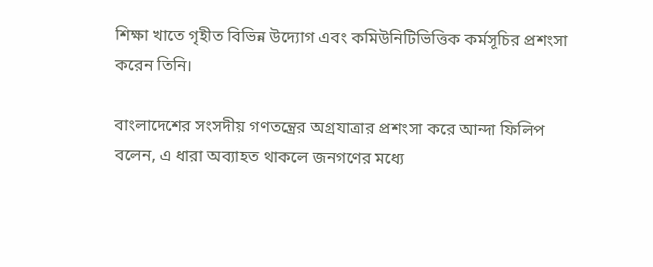শিক্ষা খাতে গৃহীত বিভিন্ন উদ্যোগ এবং কমিউনিটিভিত্তিক কর্মসূচির প্রশংসা করেন তিনি।

বাংলাদেশের সংসদীয় গণতন্ত্রের অগ্রযাত্রার প্রশংসা করে আন্দা ফিলিপ বলেন, এ ধারা অব্যাহত থাকলে জনগণের মধ্যে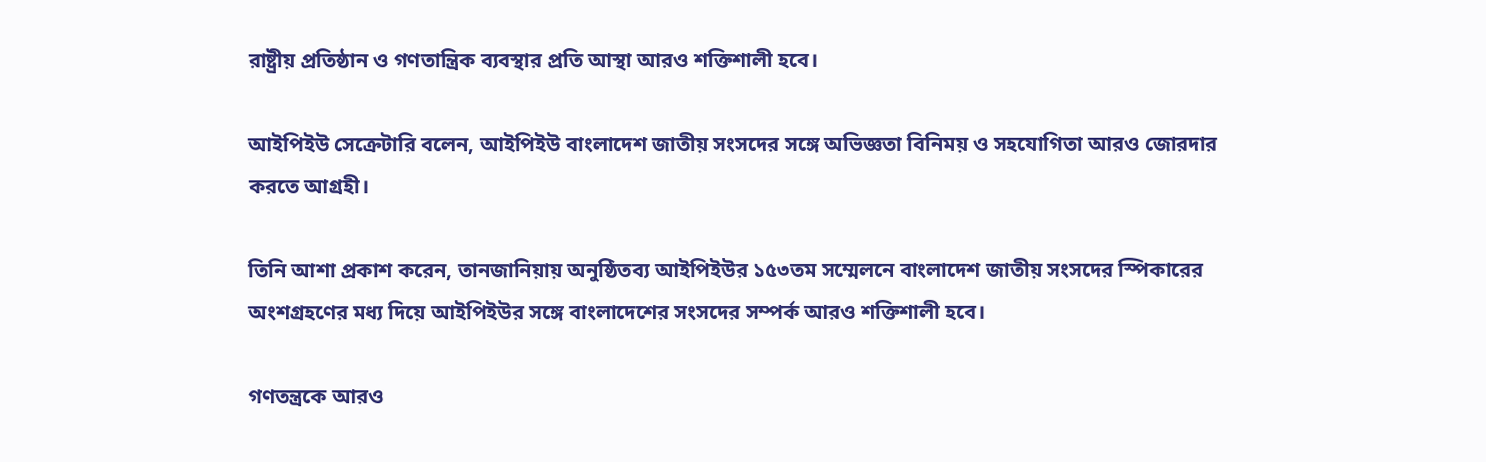রাষ্ট্রীয় প্রতিষ্ঠান ও গণতান্ত্রিক ব্যবস্থার প্রতি আস্থা আরও শক্তিশালী হবে।

আইপিইউ সেক্রেটারি বলেন, আইপিইউ বাংলাদেশ জাতীয় সংসদের সঙ্গে অভিজ্ঞতা বিনিময় ও সহযোগিতা আরও জোরদার করতে আগ্রহী।

তিনি আশা প্রকাশ করেন, তানজানিয়ায় অনুষ্ঠিতব্য আইপিইউর ১৫৩তম সম্মেলনে বাংলাদেশ জাতীয় সংসদের স্পিকারের অংশগ্রহণের মধ্য দিয়ে আইপিইউর সঙ্গে বাংলাদেশের সংসদের সম্পর্ক আরও শক্তিশালী হবে।

গণতন্ত্রকে আরও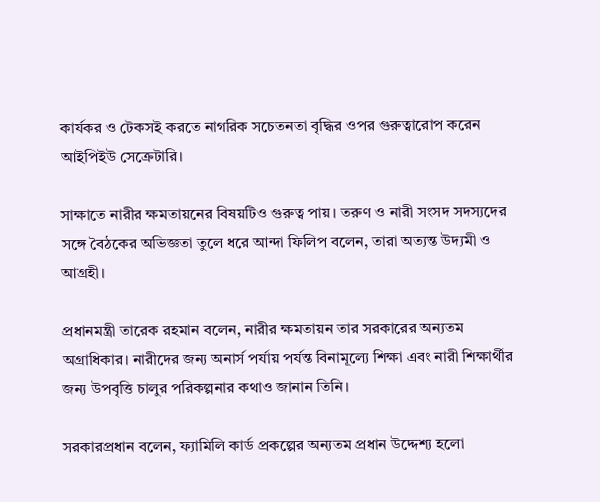কার্যকর ও টেকসই করতে নাগরিক সচেতনতা বৃদ্ধির ওপর গুরুত্বারোপ করেন আইপিইউ সেক্রেটারি।

সাক্ষাতে নারীর ক্ষমতায়নের বিষয়টিও গুরুত্ব পায়। তরুণ ও নারী সংসদ সদস্যদের সঙ্গে বৈঠকের অভিজ্ঞতা তুলে ধরে আন্দা ফিলিপ বলেন, তারা অত্যন্ত উদ্যমী ও আগ্রহী।

প্রধানমন্ত্রী তারেক রহমান বলেন, নারীর ক্ষমতায়ন তার সরকারের অন্যতম অগ্রাধিকার। নারীদের জন্য অনার্স পর্যায় পর্যন্ত বিনামূল্যে শিক্ষা এবং নারী শিক্ষার্থীর জন্য উপবৃত্তি চালুর পরিকল্পনার কথাও জানান তিনি।

সরকারপ্রধান বলেন, ফ্যামিলি কার্ড প্রকল্পের অন্যতম প্রধান উদ্দেশ্য হলো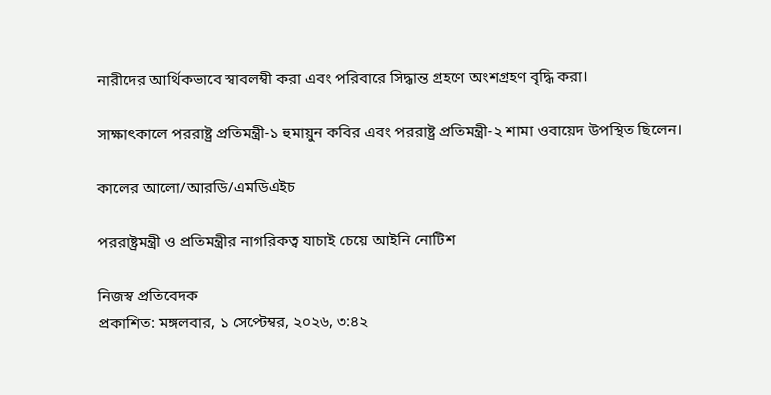নারীদের আর্থিকভাবে স্বাবলম্বী করা এবং পরিবারে সিদ্ধান্ত গ্রহণে অংশগ্রহণ বৃদ্ধি করা।

সাক্ষাৎকালে পররাষ্ট্র প্রতিমন্ত্রী-১ হুমায়ুন কবির এবং পররাষ্ট্র প্রতিমন্ত্রী-২ শামা ওবায়েদ উপস্থিত ছিলেন।

কালের আলো/আরডি/এমডিএইচ

পররাষ্ট্রমন্ত্রী ও প্রতিমন্ত্রীর নাগরিকত্ব যাচাই চেয়ে আইনি নোটিশ

নিজস্ব প্রতিবেদক
প্রকাশিত: মঙ্গলবার, ১ সেপ্টেম্বর, ২০২৬, ৩:৪২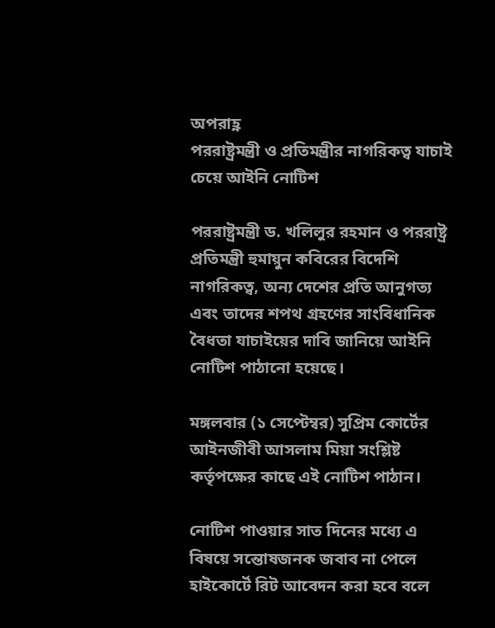অপরাহ্ণ
পররাষ্ট্রমন্ত্রী ও প্রতিমন্ত্রীর নাগরিকত্ব যাচাই চেয়ে আইনি নোটিশ

পররাষ্ট্রমন্ত্রী ড. খলিলুর রহমান ও পররাষ্ট্র প্রতিমন্ত্রী হুমায়ুন কবিরের বিদেশি নাগরিকত্ব, অন্য দেশের প্রতি আনুগত্য এবং তাদের শপথ গ্রহণের সাংবিধানিক বৈধতা যাচাইয়ের দাবি জানিয়ে আইনি নোটিশ পাঠানো হয়েছে।

মঙ্গলবার (১ সেপ্টেম্বর) সুপ্রিম কোর্টের আইনজীবী আসলাম মিয়া সংশ্লিষ্ট কর্তৃপক্ষের কাছে এই নোটিশ পাঠান।

নোটিশ পাওয়ার সাত দিনের মধ্যে এ বিষয়ে সন্তোষজনক জবাব না পেলে হাইকোর্টে রিট আবেদন করা হবে বলে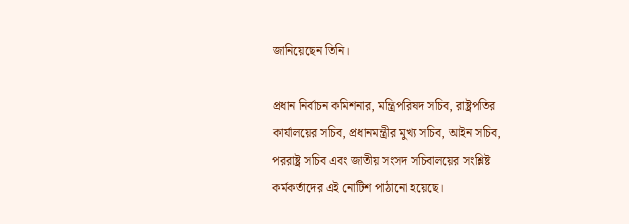জানিয়েছেন তিনি।

প্রধান নির্বাচন কমিশনার, মন্ত্রিপরিষদ সচিব, রাষ্ট্রপতির কার্যালয়ের সচিব, প্রধানমন্ত্রীর মুখ্য সচিব, আইন সচিব, পররাষ্ট্র সচিব এবং জাতীয় সংসদ সচিবালয়ের সংশ্লিষ্ট কর্মকর্তাদের এই নোটিশ পাঠানো হয়েছে।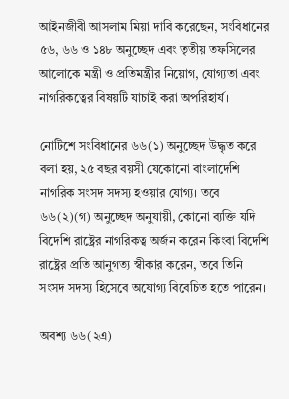আইনজীবী আসলাম মিয়া দাবি করেছেন, সংবিধানের ৫৬, ৬৬ ও ১৪৮ অনুচ্ছেদ এবং তৃতীয় তফসিলের আলোকে মন্ত্রী ও প্রতিমন্ত্রীর নিয়োগ, যোগ্যতা এবং নাগরিকত্বের বিষয়টি যাচাই করা অপরিহার্য।

নোটিশে সংবিধানের ৬৬(১) অনুচ্ছেদ উদ্ধৃত করে বলা হয়, ২৫ বছর বয়সী যেকোনো বাংলাদেশি নাগরিক সংসদ সদস্য হওয়ার যোগ্য। তবে ৬৬(২)(গ) অনুচ্ছেদ অনুযায়ী, কোনো ব্যক্তি যদি বিদেশি রাষ্ট্রের নাগরিকত্ব অর্জন করেন কিংবা বিদেশি রাষ্ট্রের প্রতি আনুগত্য স্বীকার করেন, তবে তিনি সংসদ সদস্য হিসেবে অযোগ্য বিবেচিত হতে পারেন।

অবশ্য ৬৬(২এ)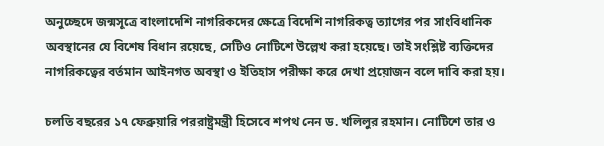অনুচ্ছেদে জন্মসূত্রে বাংলাদেশি নাগরিকদের ক্ষেত্রে বিদেশি নাগরিকত্ব ত্যাগের পর সাংবিধানিক অবস্থানের যে বিশেষ বিধান রয়েছে, সেটিও নোটিশে উল্লেখ করা হয়েছে। তাই সংশ্লিষ্ট ব্যক্তিদের নাগরিকত্বের বর্তমান আইনগত অবস্থা ও ইতিহাস পরীক্ষা করে দেখা প্রয়োজন বলে দাবি করা হয়।

চলতি বছরের ১৭ ফেব্রুয়ারি পররাষ্ট্রমন্ত্রী হিসেবে শপথ নেন ড. খলিলুর রহমান। নোটিশে তার ও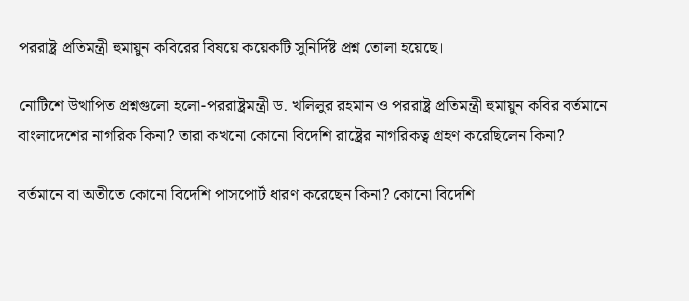পররাষ্ট্র প্রতিমন্ত্রী হুমায়ুন কবিরের বিষয়ে কয়েকটি সুনির্দিষ্ট প্রশ্ন তোলা হয়েছে।

নোটিশে উত্থাপিত প্রশ্নগুলো হলো-পররাষ্ট্রমন্ত্রী ড. খলিলুর রহমান ও পররাষ্ট্র প্রতিমন্ত্রী হুমায়ুন কবির বর্তমানে বাংলাদেশের নাগরিক কিনা? তারা কখনো কোনো বিদেশি রাষ্ট্রের নাগরিকত্ব গ্রহণ করেছিলেন কিনা?

বর্তমানে বা অতীতে কোনো বিদেশি পাসপোর্ট ধারণ করেছেন কিনা? কোনো বিদেশি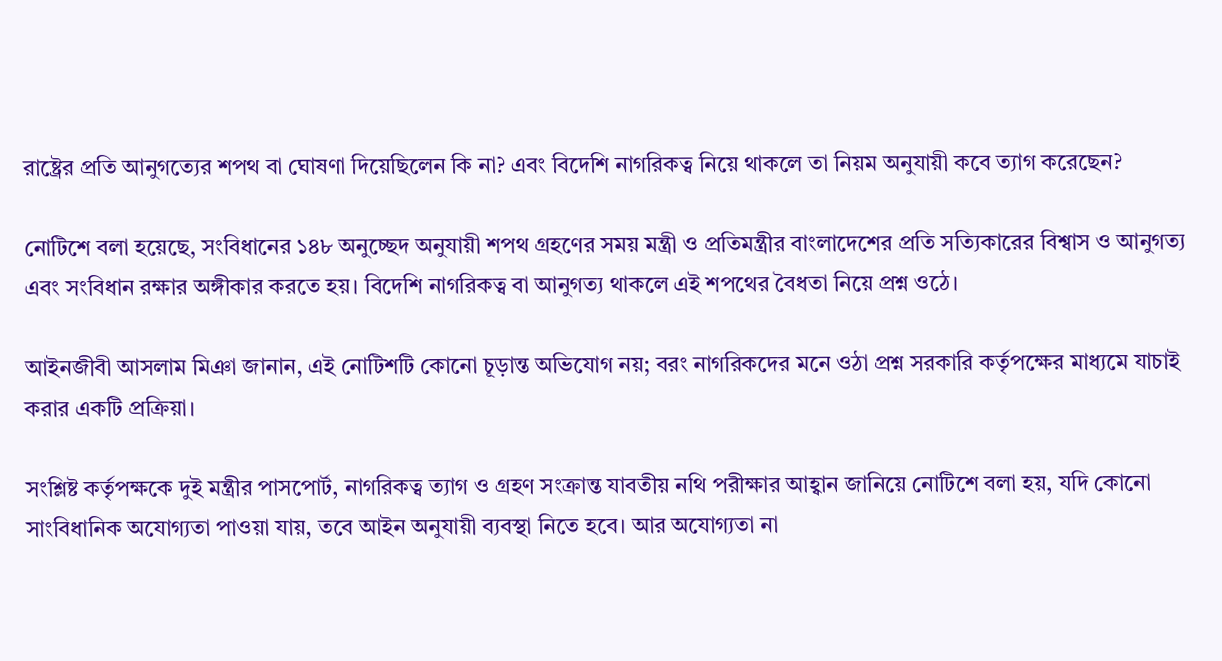রাষ্ট্রের প্রতি আনুগত্যের শপথ বা ঘোষণা দিয়েছিলেন কি না? এবং বিদেশি নাগরিকত্ব নিয়ে থাকলে তা নিয়ম অনুযায়ী কবে ত্যাগ করেছেন?

নোটিশে বলা হয়েছে, সংবিধানের ১৪৮ অনুচ্ছেদ অনুযায়ী শপথ গ্রহণের সময় মন্ত্রী ও প্রতিমন্ত্রীর বাংলাদেশের প্রতি সত্যিকারের বিশ্বাস ও আনুগত্য এবং সংবিধান রক্ষার অঙ্গীকার করতে হয়। বিদেশি নাগরিকত্ব বা আনুগত্য থাকলে এই শপথের বৈধতা নিয়ে প্রশ্ন ওঠে।

আইনজীবী আসলাম মিঞা জানান, এই নোটিশটি কোনো চূড়ান্ত অভিযোগ নয়; বরং নাগরিকদের মনে ওঠা প্রশ্ন সরকারি কর্তৃপক্ষের মাধ্যমে যাচাই করার একটি প্রক্রিয়া।

সংশ্লিষ্ট কর্তৃপক্ষকে দুই মন্ত্রীর পাসপোর্ট, নাগরিকত্ব ত্যাগ ও গ্রহণ সংক্রান্ত যাবতীয় নথি পরীক্ষার আহ্বান জানিয়ে নোটিশে বলা হয়, যদি কোনো সাংবিধানিক অযোগ্যতা পাওয়া যায়, তবে আইন অনুযায়ী ব্যবস্থা নিতে হবে। আর অযোগ্যতা না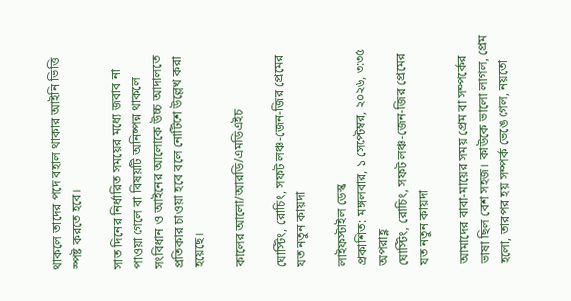থাকলে তাদের পদে বহাল থাকার আইনি ভিত্তি স্পষ্ট করতে হবে।

সাত দিনের নির্ধারিত সময়ের মধ্যে জবাব না পাওয়া গেলে বা বিষয়টি অনিষ্পন্ন থাকলে সংবিধান ও আইনের আলোকে উচ্চ আদালতে প্রতিকার চাওয়া হবে বলে নোটিশে উল্লেখ করা হয়েছে।

কালের আলো/আরডি/এমডিএইচ

ঘোস্টিং, রোচিং, সফট লঞ্চ-জেন-জির প্রেমের যত নতুন কায়দা

লাইফস্টাইল ডেস্ক
প্রকাশিত: মঙ্গলবার, ১ সেপ্টেম্বর, ২০২৬, ৩:৩৫ অপরাহ্ণ
ঘোস্টিং, রোচিং, সফট লঞ্চ-জেন-জির প্রেমের যত নতুন কায়দা

আমাদের বাবা-মায়ের সময় প্রেম বা সম্পর্কের ভাষা ছিল বেশ সহজ। কাউকে ভালো লাগল, প্রেম হলো, তারপর হয় সম্পর্ক ভেঙে গেল, নয়তো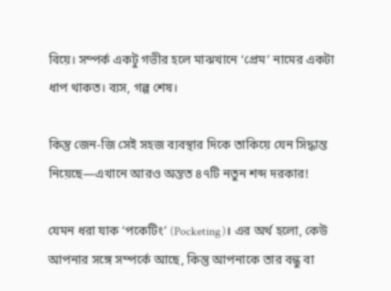বিয়ে। সম্পর্ক একটু গভীর হলে মাঝখানে ‘প্রেম’ নামের একটা ধাপ থাকত। ব্যস, গল্প শেষ।

কিন্তু জেন-জি সেই সহজ ব্যবস্থার দিকে তাকিয়ে যেন সিদ্ধান্ত নিয়েছে—এখানে আরও অন্তত ৪৭টি নতুন শব্দ দরকার!

যেমন ধরা যাক ‘পকেটিং’ (Pocketing)। এর অর্থ হলো, কেউ আপনার সঙ্গে সম্পর্কে আছে, কিন্তু আপনাকে তার বন্ধু বা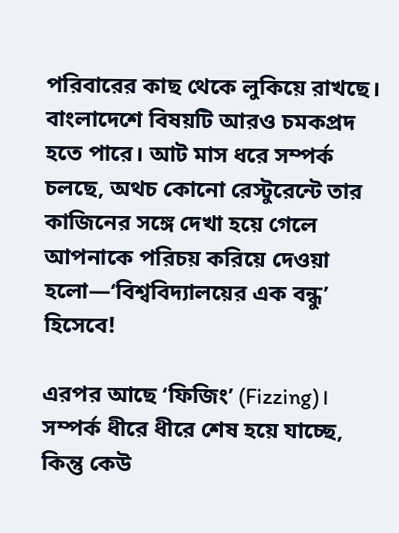পরিবারের কাছ থেকে লুকিয়ে রাখছে। বাংলাদেশে বিষয়টি আরও চমকপ্রদ হতে পারে। আট মাস ধরে সম্পর্ক চলছে, অথচ কোনো রেস্টুরেন্টে তার কাজিনের সঙ্গে দেখা হয়ে গেলে আপনাকে পরিচয় করিয়ে দেওয়া হলো—‘বিশ্ববিদ্যালয়ের এক বন্ধু’ হিসেবে!

এরপর আছে ‘ফিজিং’ (Fizzing)। সম্পর্ক ধীরে ধীরে শেষ হয়ে যাচ্ছে, কিন্তু কেউ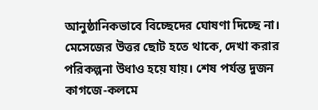আনুষ্ঠানিকভাবে বিচ্ছেদের ঘোষণা দিচ্ছে না। মেসেজের উত্তর ছোট হতে থাকে, দেখা করার পরিকল্পনা উধাও হয়ে যায়। শেষ পর্যন্ত দুজন কাগজে-কলমে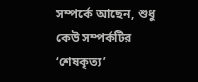সম্পর্কে আছেন, শুধু কেউ সম্পর্কটির ‘শেষকৃত্য’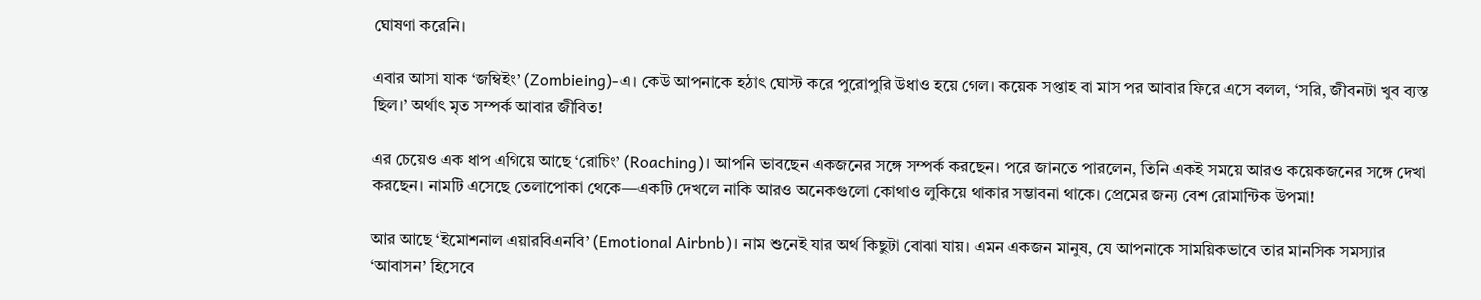ঘোষণা করেনি।

এবার আসা যাক ‘জম্বিইং’ (Zombieing)-এ। কেউ আপনাকে হঠাৎ ঘোস্ট করে পুরোপুরি উধাও হয়ে গেল। কয়েক সপ্তাহ বা মাস পর আবার ফিরে এসে বলল, ‘সরি, জীবনটা খুব ব্যস্ত ছিল।’ অর্থাৎ মৃত সম্পর্ক আবার জীবিত!

এর চেয়েও এক ধাপ এগিয়ে আছে ‘রোচিং’ (Roaching)। আপনি ভাবছেন একজনের সঙ্গে সম্পর্ক করছেন। পরে জানতে পারলেন, তিনি একই সময়ে আরও কয়েকজনের সঙ্গে দেখা করছেন। নামটি এসেছে তেলাপোকা থেকে—একটি দেখলে নাকি আরও অনেকগুলো কোথাও লুকিয়ে থাকার সম্ভাবনা থাকে। প্রেমের জন্য বেশ রোমান্টিক উপমা!

আর আছে ‘ইমোশনাল এয়ারবিএনবি’ (Emotional Airbnb)। নাম শুনেই যার অর্থ কিছুটা বোঝা যায়। এমন একজন মানুষ, যে আপনাকে সাময়িকভাবে তার মানসিক সমস্যার ‘আবাসন’ হিসেবে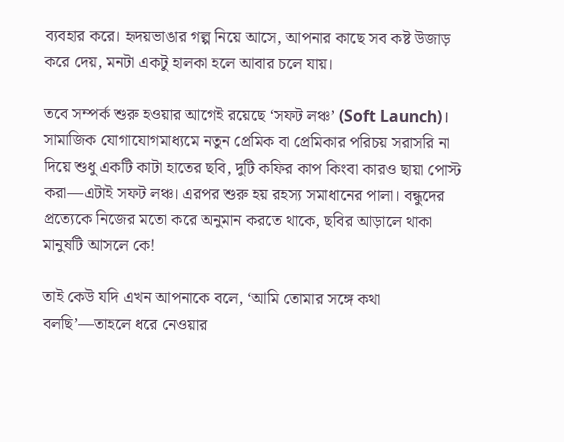ব্যবহার করে। হৃদয়ভাঙার গল্প নিয়ে আসে, আপনার কাছে সব কষ্ট উজাড় করে দেয়, মনটা একটু হালকা হলে আবার চলে যায়।

তবে সম্পর্ক শুরু হওয়ার আগেই রয়েছে ‘সফট লঞ্চ’ (Soft Launch)। সামাজিক যোগাযোগমাধ্যমে নতুন প্রেমিক বা প্রেমিকার পরিচয় সরাসরি না দিয়ে শুধু একটি কাটা হাতের ছবি, দুটি কফির কাপ কিংবা কারও ছায়া পোস্ট করা—এটাই সফট লঞ্চ। এরপর শুরু হয় রহস্য সমাধানের পালা। বন্ধুদের প্রত্যেকে নিজের মতো করে অনুমান করতে থাকে, ছবির আড়ালে থাকা মানুষটি আসলে কে!

তাই কেউ যদি এখন আপনাকে বলে, ‘আমি তোমার সঙ্গে কথা বলছি’—তাহলে ধরে নেওয়ার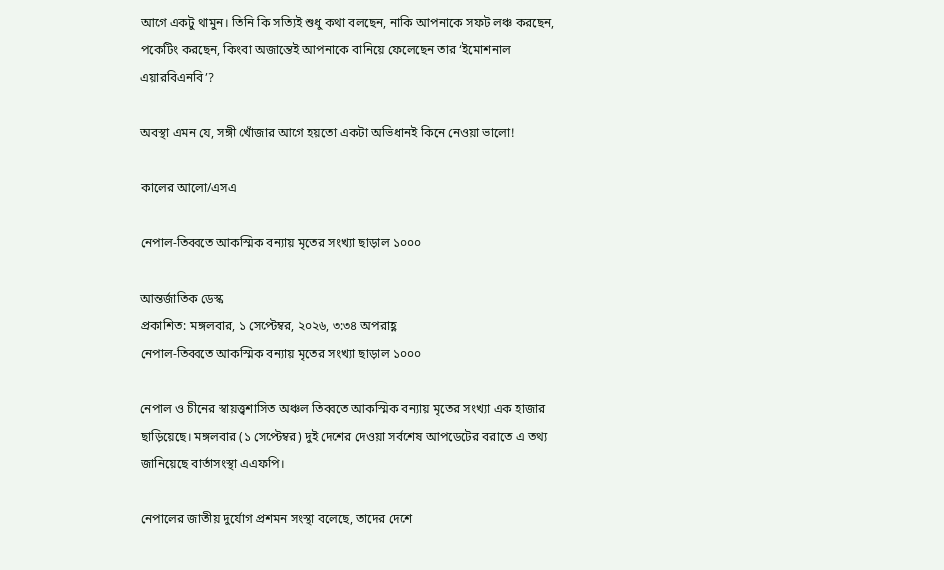আগে একটু থামুন। তিনি কি সত্যিই শুধু কথা বলছেন, নাকি আপনাকে সফট লঞ্চ করছেন, পকেটিং করছেন, কিংবা অজান্তেই আপনাকে বানিয়ে ফেলেছেন তার ‘ইমোশনাল এয়ারবিএনবি’?

অবস্থা এমন যে, সঙ্গী খোঁজার আগে হয়তো একটা অভিধানই কিনে নেওয়া ভালো!

কালের আলো/এসএ

নেপাল-তিব্বতে আকস্মিক বন্যায় মৃতের সংখ্যা ছাড়াল ১০০০

আন্তর্জাতিক ডেস্ক
প্রকাশিত: মঙ্গলবার, ১ সেপ্টেম্বর, ২০২৬, ৩:৩৪ অপরাহ্ণ
নেপাল-তিব্বতে আকস্মিক বন্যায় মৃতের সংখ্যা ছাড়াল ১০০০

নেপাল ও চীনের স্বায়ত্ত্বশাসিত অঞ্চল তিব্বতে আকস্মিক বন্যায় মৃতের সংখ্যা এক হাজার ছাড়িয়েছে। মঙ্গলবার (১ সেপ্টেম্বর) দুই দেশের দেওয়া সর্বশেষ আপডেটের বরাতে এ তথ্য জানিয়েছে বার্তাসংস্থা এএফপি।

নেপালের জাতীয় দুর্যোগ প্রশমন সংস্থা বলেছে, তাদের দেশে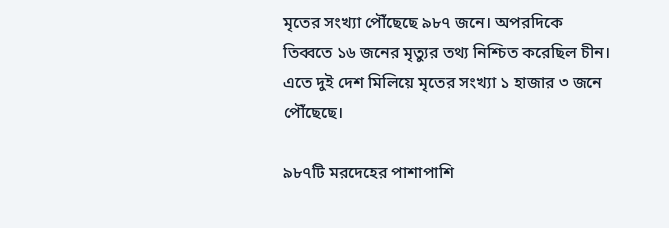মৃতের সংখ্যা পৌঁছেছে ৯৮৭ জনে। অপরদিকে তিব্বতে ১৬ জনের মৃত্যুর তথ্য নিশ্চিত করেছিল চীন। এতে দুই দেশ মিলিয়ে মৃতের সংখ্যা ১ হাজার ৩ জনে পৌঁছেছে।

৯৮৭টি মরদেহের পাশাপাশি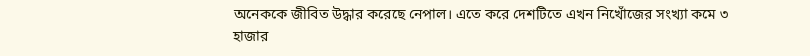অনেককে জীবিত উদ্ধার করেছে নেপাল। এতে করে দেশটিতে এখন নিখোঁজের সংখ্যা কমে ৩ হাজার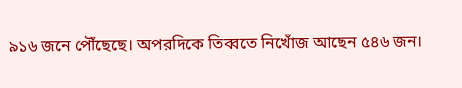৯১৬ জনে পৌঁছেছে। অপরদিকে তিব্বতে নিখোঁজ আছেন ৫৪৬ জন।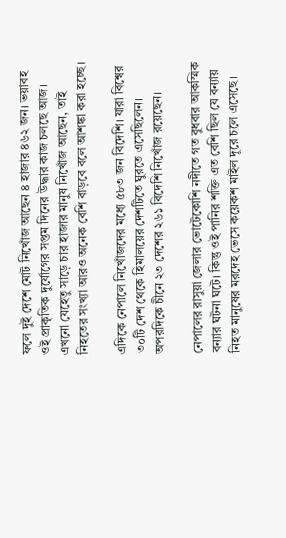ফলে দুই দেশে মোট নিখোঁজ আছেন ৪ হাজার ৪৬২ জন। ভয়াবহ ওই প্রাকৃতিক দুর্যোগের সপ্তম দিনের উদ্ধার কাজ চলছে আজ। এখনো যেহেতু সাড়ে চার হাজার মানুষ নিখোঁজ আছেন, তাই নিহতের সংখ্যা আরও অনেক বেশি বাড়বে বলে আশঙ্কা করা হচ্ছে।

এদিকে নেপালে নিখোঁজদের মধ্যে ৫৮৩ জন বিদেশি। যারা বিশ্বের ৩০টি দেশ থেকে হিমালয়ের দেশটিতে ঘুরতে এসেছিলেন। অপরদিকে চীনে ২৩ দেশের ২৬১ বিদেশি নিখোঁজ রয়েছেন।

নেপালের রাসুয়া জেলার ভোটেকোশি নদীতে গত বুধবার আকস্মিক বন্যার ঘটনা ঘটে। কিন্তু ওই পানির শক্তি এত বেশি ছিল যে বন্যায় নিহত মানুষের মরদেহ ভেসে কয়েকশ মাইল দূরে চলে এসেছে।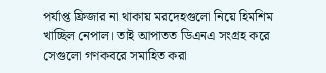পর্যাপ্ত ফ্রিজার না থাকায় মরদেহগুলো নিয়ে হিমশিম খাচ্ছিল নেপাল। তাই আপাতত ডিএনএ সংগ্রহ করে সেগুলো গণকবরে সমাহিত করা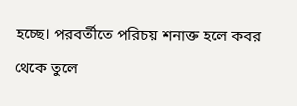হচ্ছে। পরবর্তীতে পরিচয় শনাক্ত হলে কবর থেকে তুলে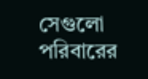সেগুলো পরিবারের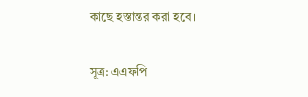কাছে হস্তান্তর করা হবে।

সূত্র: এএফপি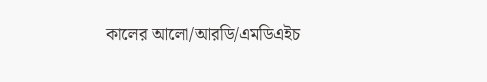কালের আলো/আরডি/এমডিএইচ